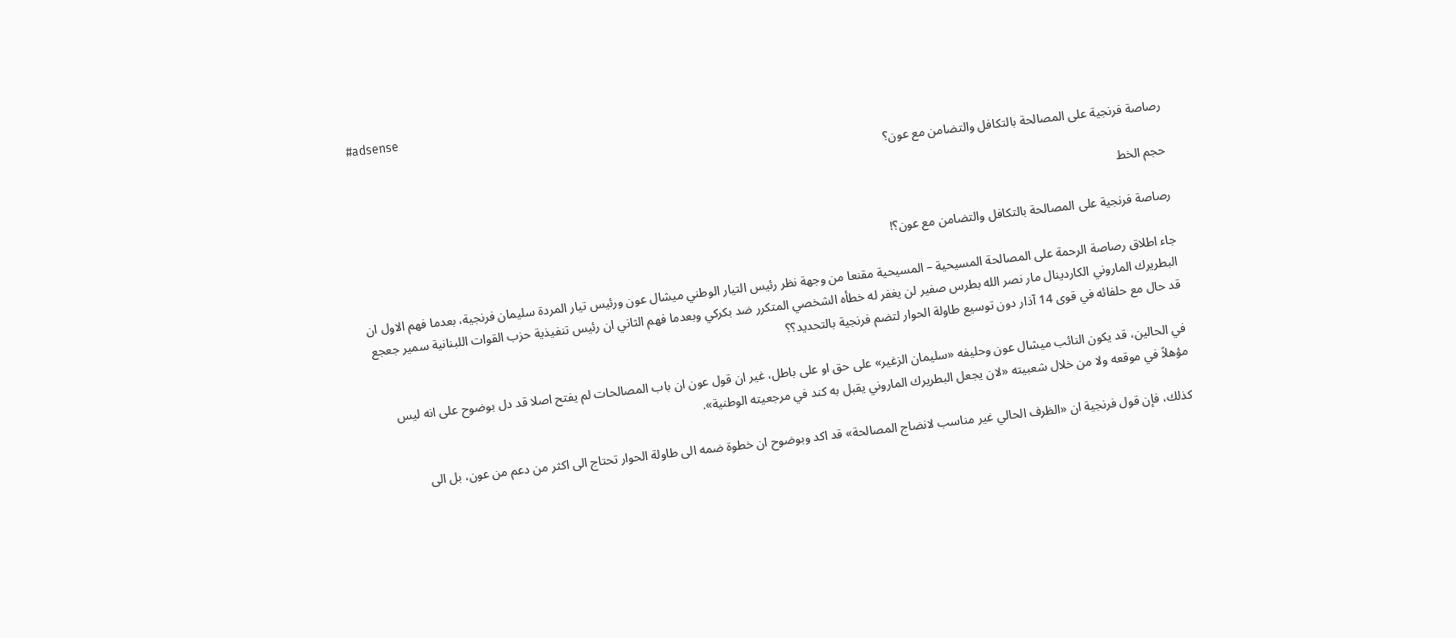#adsense

رصاصة فرنجية على المصالحة بالتكافل والتضامن مع عون؟

حجم الخط

رصاصة فرنجية على المصالحة بالتكافل والتضامن مع عون؟!

جاء اطلاق رصاصة الرحمة على المصالحة المسيحية – المسيحية مقنعا من وجهة نظر رئيس التيار الوطني ميشال عون ورئيس تيار المردة سليمان فرنجية، بعدما فهم الاول ان البطريرك الماروني الكاردينال مار نصر الله بطرس صفير لن يغفر له خطأه الشخصي المتكرر ضد بكركي وبعدما فهم الثاني ان رئيس تنفيذية حزب القوات اللبنانية سمير جعجع قد حال مع حلفائه في قوى 14 آذار دون توسيع طاولة الحوار لتضم فرنجية بالتحديد؟؟

في الحالين، قد يكون النائب ميشال عون وحليفه «سليمان الزغير» على حق او على باطل، غير ان قول عون ان باب المصالحات لم يفتح اصلا قد دل بوضوح على انه ليس مؤهلاً في موقعه ولا من خلال شعبيته «لان يجعل البطريرك الماروني يقبل به كند في مرجعيته الوطنية».

كذلك، فإن قول فرنجية ان «الظرف الحالي غير مناسب لانضاج المصالحة» قد اكد وبوضوح ان خطوة ضمه الى طاولة الحوار تحتاج الى اكثر من دعم من عون، بل الى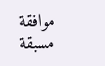موافقة مسبقة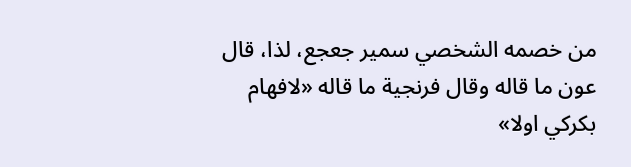من خصمه الشخصي سمير جعجع، لذا، قال عون ما قاله وقال فرنجية ما قاله «لافهام بكركي اولا»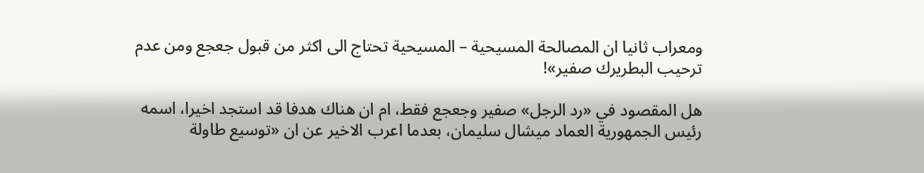ومعراب ثانيا ان المصالحة المسيحية – المسيحية تحتاج الى اكثر من قبول جعجع ومن عدم ترحيب البطريرك صفير»!

هل المقصود في «رد الرجل» صفير وجعجع فقط، ام ان هناك هدفا قد استجد اخيرا، اسمه رئيس الجمهورية العماد ميشال سليمان، بعدما اعرب الاخير عن ان «توسيع طاولة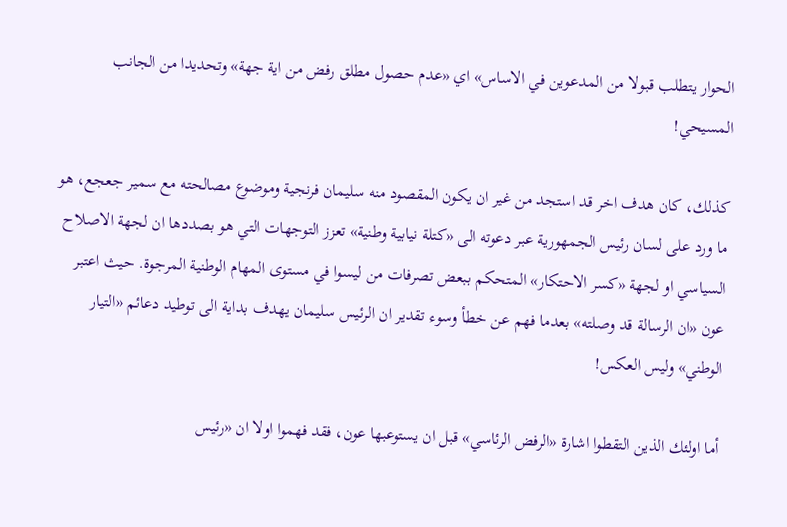الحوار يتطلب قبولا من المدعوين في الاساس» اي «عدم حصول مطلق رفض من اية جهة» وتحديدا من الجانب المسيحي!

كذلك، كان هدف اخر قد استجد من غير ان يكون المقصود منه سليمان فرنجية وموضوع مصالحته مع سمير جعجع، هو ما ورد على لسان رئيس الجمهورية عبر دعوته الى «كتلة نيابية وطنية» تعزز التوجهات التي هو بصددها ان لجهة الاصلاح السياسي او لجهة «كسر الاحتكار» المتحكم ببعض تصرفات من ليسوا في مستوى المهام الوطنية المرجوة. حيث اعتبر عون «ان الرسالة قد وصلته» بعدما فهم عن خطأ وسوء تقدير ان الرئيس سليمان يهدف بداية الى توطيد دعائم «التيار الوطني» وليس العكس!

أما اولئك الذين التقطوا اشارة «الرفض الرئاسي» قبل ان يستوعبها عون، فقد فهموا اولا ان «رئيس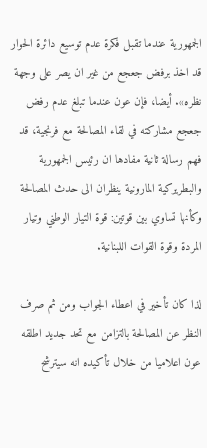الجمهورية عندما تقبل فكرة عدم توسيع دائرة الحوار قد اخذ برفض جعجع من غير ان يصر على وجهة نظره». أيضا، فإن عون عندما تبلغ عدم رفض جعجع مشاركته في لقاء المصالحة مع فرنجية، قد فهم رسالة ثانية مفادها ان رئيس الجمهورية والبطريركية المارونية ينظران الى حدث المصالحة وكأنها تساوي بين قوتين: قوة التيار الوطني وتيار المردة وقوة القوات اللبنانية.

لذا كان تأخير في اعطاء الجواب ومن ثم صرف النظر عن المصالحة بالتزامن مع تحد جديد اطلقه عون اعلاميا من خلال تأكيده انه سيترشح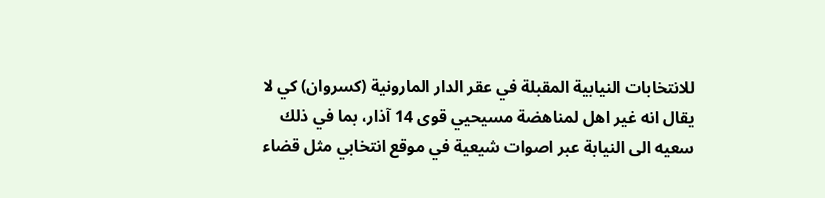للانتخابات النيابية المقبلة في عقر الدار المارونية (كسروان) كي لا يقال انه غير اهل لمناهضة مسيحيي قوى 14 آذار، بما في ذلك سعيه الى النيابة عبر اصوات شيعية في موقع انتخابي مثل قضاء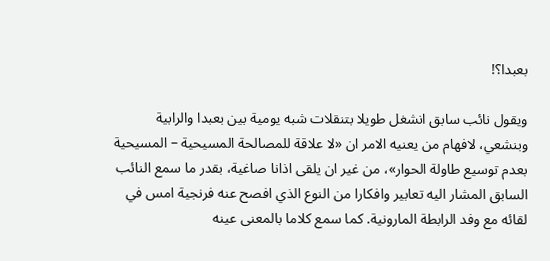بعبدا؟!

ويقول نائب سابق انشغل طويلا بتنقلات شبه يومية بين بعبدا والرابية وبنشعي، لافهام من يعنيه الامر ان «لا علاقة للمصالحة المسيحية – المسيحية بعدم توسيع طاولة الحوار»، من غير ان يلقى اذانا صاغية، بقدر ما سمع النائب السابق المشار اليه تعابير وافكارا من النوع الذي افصح عنه فرنجية امس في لقائه مع وفد الرابطة المارونية. كما سمع كلاما بالمعنى عينه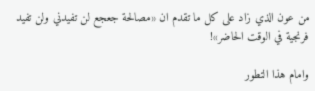من عون الذي زاد على كل ما تقدم ان «مصالحة جعجع لن تفيدني ولن تفيد فرنجية في الوقت الحاضر»!

وامام هذا التطور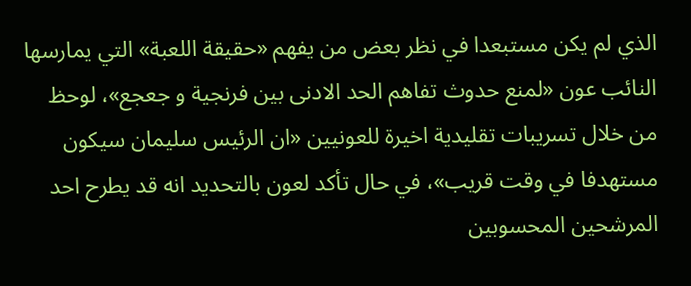الذي لم يكن مستبعدا في نظر بعض من يفهم «حقيقة اللعبة» التي يمارسها النائب عون «لمنع حدوث تفاهم الحد الادنى بين فرنجية و جعجع»، لوحظ من خلال تسريبات تقليدية اخيرة للعونيين «ان الرئيس سليمان سيكون مستهدفا في وقت قريب»، في حال تأكد لعون بالتحديد انه قد يطرح احد المرشحين المحسوبين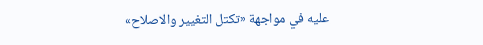عليه في مواجهة «تكتل التغيير والاصلاح»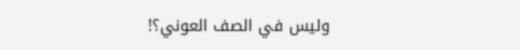وليس في الصف العوني؟!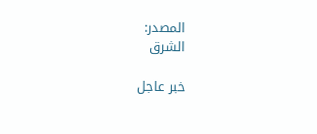المصدر:
الشرق

خبر عاجل